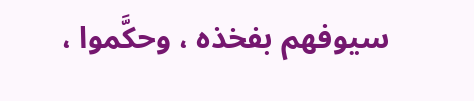سيوفهم بفخذه ، وحكَّموا ،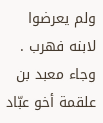ولم يعرضوا لابنه فهرب . وجاء معبد بن علقمة أخو عبّاد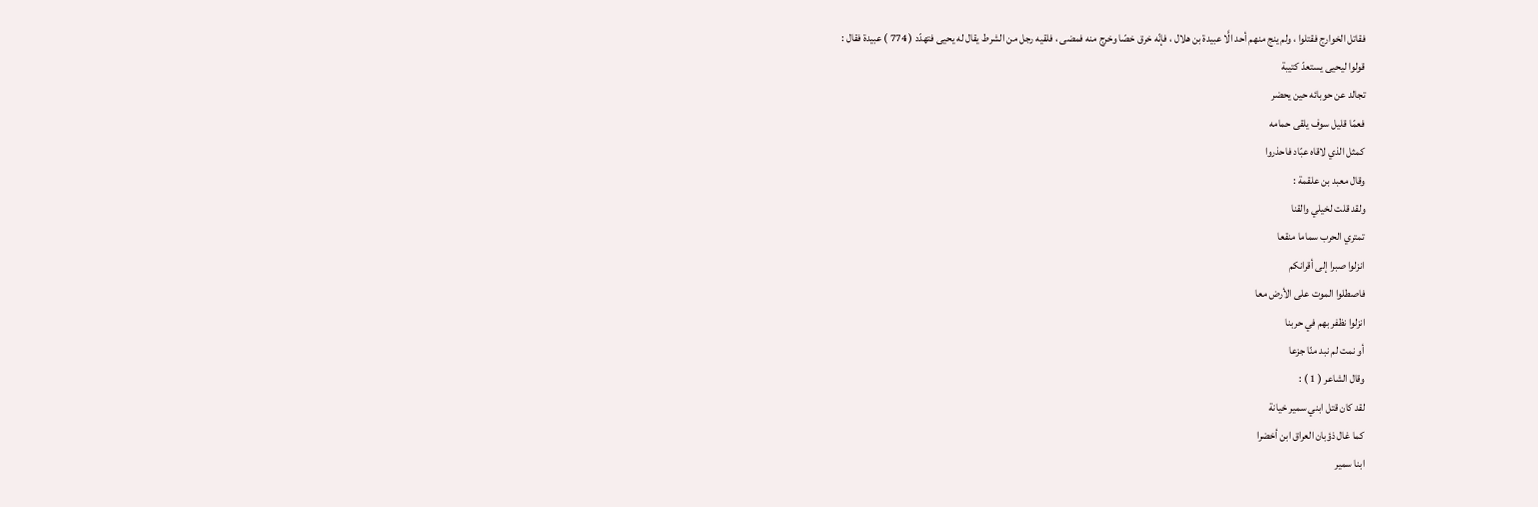فقاتل الخوارج فقتلوا ، ولم ينج منهم أحد الَّا عبيدة بن هلال ، فإنّه خرق خصّا وخرج منه فمضى ، فلقيه رجل من الشرط يقال له يحيى فتهدّد ( 774 ) عبيدة فقال :
قولوا ليحيى يستعدّ كتيبة
تجالد عن حوبائه حين يحضر
فعمّا قليل سوف يلقى حمامه
كمثل الذي لاقاه عبّاد فاحذروا
وقال معبد بن علقمة :
ولقد قلت لخيلي والقنا
تمتري الحرب سماما منقعا
انزلوا صبرا إلى أقرانكم
فاصطلوا الموت على الأرض معا
انزلوا نظفر بهم في حربنا
أو نمت لم نبد منّا جزعا
وقال الشاعر ( 1 ) :
لقد كان قتل ابني سمير خيانة
كما غال ذؤبان العراق ابن أخضرا
ابنا سمير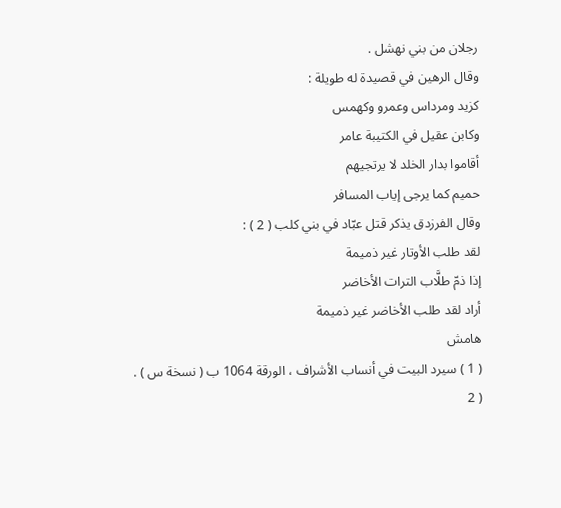رجلان من بني نهشل .
وقال الرهين في قصيدة له طويلة :
كزيد ومرداس وعمرو وكهمس
وكابن عقيل في الكتيبة عامر
أقاموا بدار الخلد لا يرتجيهم
حميم كما يرجى إياب المسافر
وقال الفرزدق يذكر قتل عبّاد في بني كلب ( 2 ) :
لقد طلب الأوتار غير ذميمة
إذا ذمّ طلَّاب الترات الأخاضر
أراد لقد طلب الأخاضر غير ذميمة
هامش
( 1 ) سيرد البيت في أنساب الأشراف ، الورقة 1064 ب ( نسخة س ) .
( 2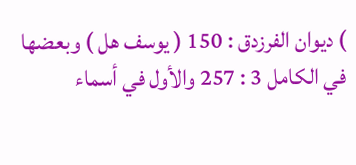) ديوان الفرزدق : 150 ( يوسف هل ) وبعضها في الكامل 3 : 257 والأول في أسماء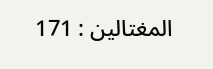المغتالين : 171